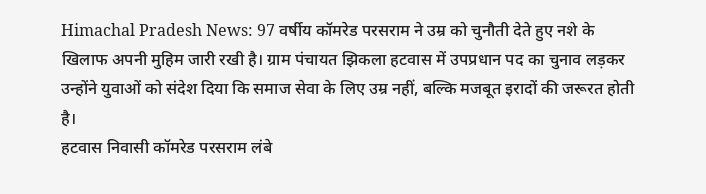Himachal Pradesh News: 97 वर्षीय कॉमरेड परसराम ने उम्र को चुनौती देते हुए नशे के खिलाफ अपनी मुहिम जारी रखी है। ग्राम पंचायत झिकला हटवास में उपप्रधान पद का चुनाव लड़कर उन्होंने युवाओं को संदेश दिया कि समाज सेवा के लिए उम्र नहीं, बल्कि मजबूत इरादों की जरूरत होती है।
हटवास निवासी कॉमरेड परसराम लंबे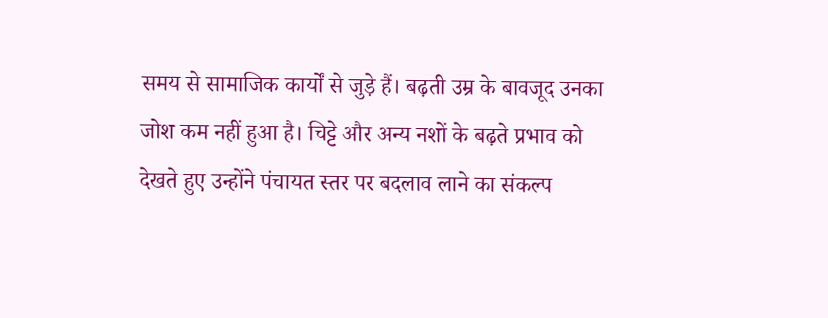समय से सामाजिक कार्यों से जुड़े हैं। बढ़ती उम्र के बावजूद उनका जोश कम नहीं हुआ है। चिट्टे और अन्य नशों के बढ़ते प्रभाव को देखते हुए उन्होंने पंचायत स्तर पर बदलाव लाने का संकल्प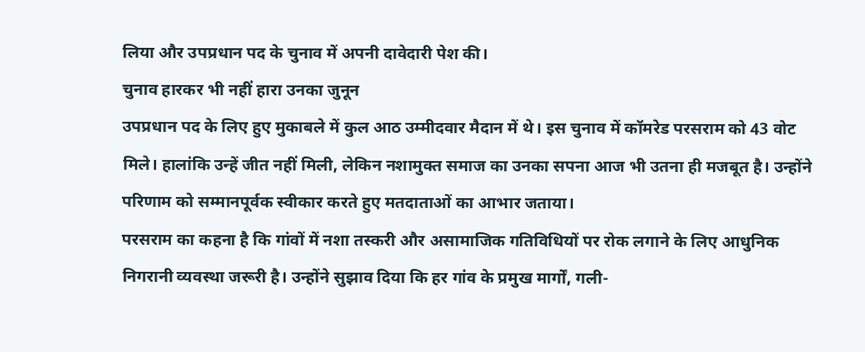लिया और उपप्रधान पद के चुनाव में अपनी दावेदारी पेश की।
चुनाव हारकर भी नहीं हारा उनका जुनून
उपप्रधान पद के लिए हुए मुकाबले में कुल आठ उम्मीदवार मैदान में थे। इस चुनाव में कॉमरेड परसराम को 43 वोट मिले। हालांकि उन्हें जीत नहीं मिली, लेकिन नशामुक्त समाज का उनका सपना आज भी उतना ही मजबूत है। उन्होंने परिणाम को सम्मानपूर्वक स्वीकार करते हुए मतदाताओं का आभार जताया।
परसराम का कहना है कि गांवों में नशा तस्करी और असामाजिक गतिविधियों पर रोक लगाने के लिए आधुनिक निगरानी व्यवस्था जरूरी है। उन्होंने सुझाव दिया कि हर गांव के प्रमुख मार्गों, गली-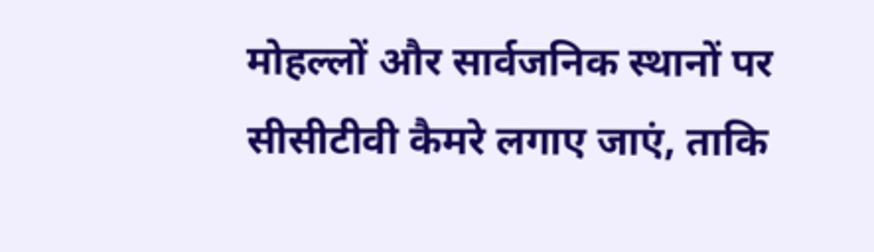मोहल्लों और सार्वजनिक स्थानों पर सीसीटीवी कैमरे लगाए जाएं, ताकि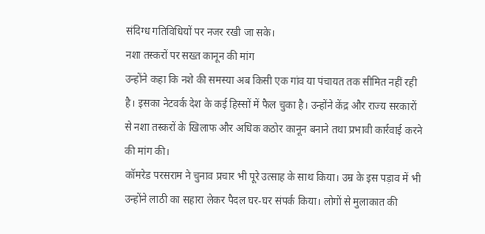संदिग्ध गतिविधियों पर नजर रखी जा सके।
नशा तस्करों पर सख्त कानून की मांग
उन्होंने कहा कि नशे की समस्या अब किसी एक गांव या पंचायत तक सीमित नहीं रही है। इसका नेटवर्क देश के कई हिस्सों में फैल चुका है। उन्होंने केंद्र और राज्य सरकारों से नशा तस्करों के खिलाफ और अधिक कठोर कानून बनाने तथा प्रभावी कार्रवाई करने की मांग की।
कॉमरेड परसराम ने चुनाव प्रचार भी पूरे उत्साह के साथ किया। उम्र के इस पड़ाव में भी उन्होंने लाठी का सहारा लेकर पैदल घर-घर संपर्क किया। लोगों से मुलाकात की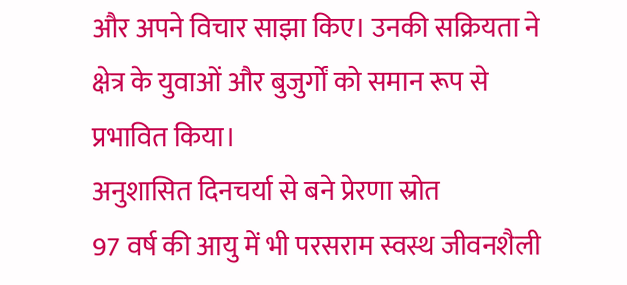और अपने विचार साझा किए। उनकी सक्रियता ने क्षेत्र के युवाओं और बुजुर्गों को समान रूप से प्रभावित किया।
अनुशासित दिनचर्या से बने प्रेरणा स्रोत
97 वर्ष की आयु में भी परसराम स्वस्थ जीवनशैली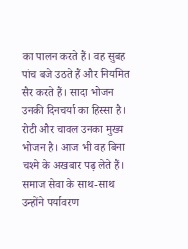का पालन करते हैं। वह सुबह पांच बजे उठते हैं और नियमित सैर करते हैं। सादा भोजन उनकी दिनचर्या का हिस्सा है। रोटी और चावल उनका मुख्य भोजन है। आज भी वह बिना चश्मे के अखबार पढ़ लेते हैं।
समाज सेवा के साथ-साथ उन्होंने पर्यावरण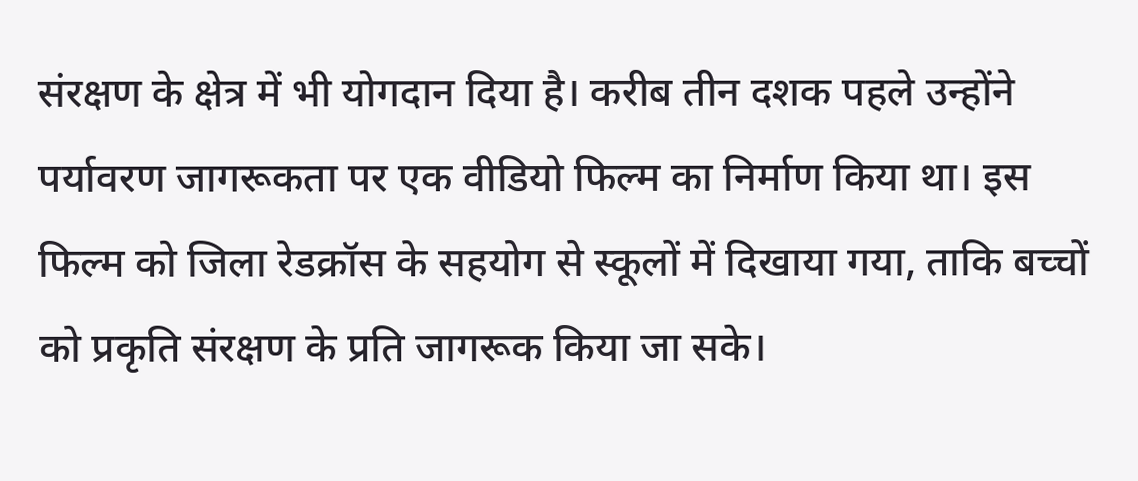संरक्षण के क्षेत्र में भी योगदान दिया है। करीब तीन दशक पहले उन्होंने पर्यावरण जागरूकता पर एक वीडियो फिल्म का निर्माण किया था। इस फिल्म को जिला रेडक्रॉस के सहयोग से स्कूलों में दिखाया गया, ताकि बच्चों को प्रकृति संरक्षण के प्रति जागरूक किया जा सके।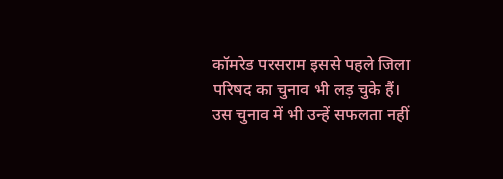कॉमरेड परसराम इससे पहले जिला परिषद का चुनाव भी लड़ चुके हैं। उस चुनाव में भी उन्हें सफलता नहीं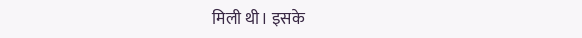मिली थी। इसके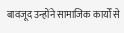बावजूद उन्होंने सामाजिक कार्यों से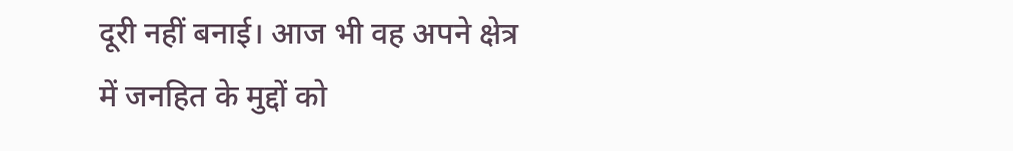दूरी नहीं बनाई। आज भी वह अपने क्षेत्र में जनहित के मुद्दों को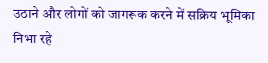उठाने और लोगों को जागरूक करने में सक्रिय भूमिका निभा रहे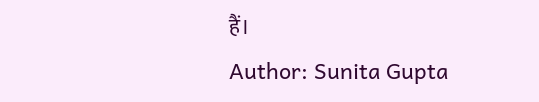हैं।
Author: Sunita Gupta